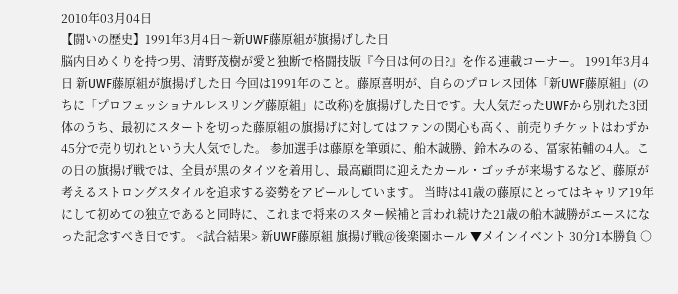2010年03月04日
【闘いの歴史】1991年3月4日〜新UWF藤原組が旗揚げした日
脳内日めくりを持つ男、清野茂樹が愛と独断で格闘技版『今日は何の日?』を作る連載コーナー。 1991年3月4日 新UWF藤原組が旗揚げした日 今回は1991年のこと。藤原喜明が、自らのプロレス団体「新UWF藤原組」(のちに「プロフェッショナルレスリング藤原組」に改称)を旗揚げした日です。大人気だったUWFから別れた3団体のうち、最初にスタートを切った藤原組の旗揚げに対してはファンの関心も高く、前売りチケットはわずか45分で売り切れという大人気でした。 参加選手は藤原を筆頭に、船木誠勝、鈴木みのる、冨家祐輔の4人。この日の旗揚げ戦では、全員が黒のタイツを着用し、最高顧問に迎えたカール・ゴッチが来場するなど、藤原が考えるストロングスタイルを追求する姿勢をアピールしています。 当時は41歳の藤原にとってはキャリア19年にして初めての独立であると同時に、これまで将来のスター候補と言われ続けた21歳の船木誠勝がエースになった記念すべき日です。 <試合結果> 新UWF藤原組 旗揚げ戦@後楽園ホール ▼メインイベント 30分1本勝負 ○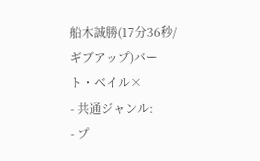船木誠勝(17分36秒/ギブアップ)バート・ベイル×
- 共通ジャンル:
- プ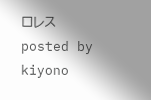ロレス
posted by kiyono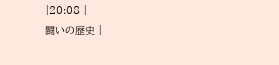|20:08 |
闘いの歴史 |